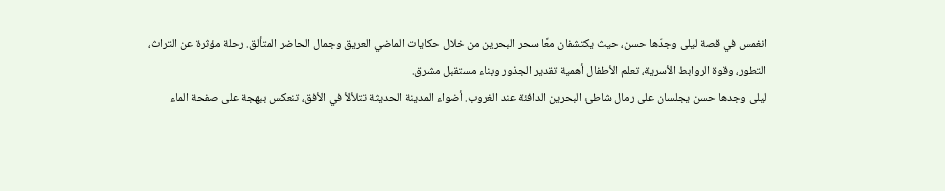انغمس في قصة ليلى وجدّها حسن، حيث يكتشفان معًا سحر البحرين من خلال حكايات الماضي العريق وجمال الحاضر المتألق. رحلة مؤثرة عن التراث، التطور، وقوة الروابط الأسرية، تعلم الأطفال أهمية تقدير الجذور وبناء مستقبل مشرق.
ليلى وجدها حسن يجلسان على رمال شاطئ البحرين الدافئة عند الغروب. أضواء المدينة الحديثة تتلألأ في الأفق، تنعكس ببهجة على صفحة الماء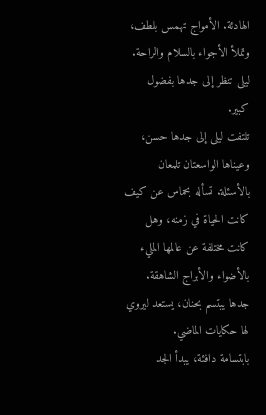الهادئة. الأمواج تهمس بلطف، وتملأ الأجواء بالسلام والراحة. ليلى تنظر إلى جدها بفضول كبير.
تلتفت ليلى إلى جدها حسن، وعيناها الواسعتان تلمعان بالأسئلة. تسأله بحماس عن كيف كانت الحياة في زمنه، وهل كانت مختلفة عن عالمها المليء بالأضواء والأبراج الشاهقة. جدها يبتسم بحنان، يستعد ليروي لها حكايات الماضي.
بابتسامة دافئة، يبدأ الجد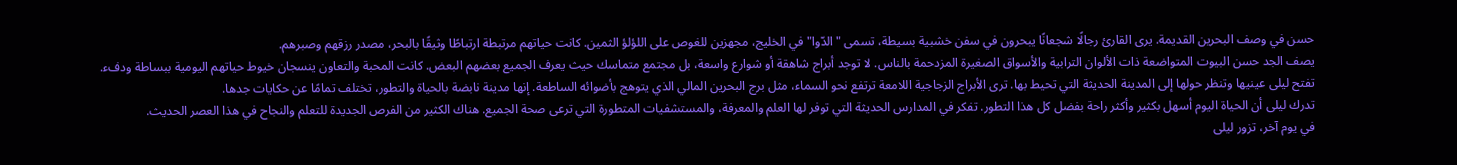حسن في وصف البحرين القديمة. يرى القارئ رجالًا شجعانًا يبحرون في سفن خشبية بسيطة، تسمى "الدّوا" في الخليج، مجهزين للغوص على اللؤلؤ الثمين. كانت حياتهم مرتبطة ارتباطًا وثيقًا بالبحر، مصدر رزقهم وصبرهم.
يصف الجد حسن البيوت المتواضعة ذات الألوان الترابية والأسواق الصغيرة المزدحمة بالناس. لا توجد أبراج شاهقة أو شوارع واسعة، بل مجتمع متماسك حيث يعرف الجميع بعضهم البعض. كانت المحبة والتعاون ينسجان خيوط حياتهم اليومية ببساطة ودفء.
تفتح ليلى عينيها وتنظر حولها إلى المدينة الحديثة التي تحيط بها. ترى الأبراج الزجاجية اللامعة ترتفع نحو السماء، مثل برج البحرين المالي الذي يتوهج بأضوائه الساطعة. إنها مدينة نابضة بالحياة والتطور، تختلف تمامًا عن حكايات جدها.
تدرك ليلى أن الحياة اليوم أسهل بكثير وأكثر راحة بفضل كل هذا التطور. تفكر في المدارس الحديثة التي توفر لها العلم والمعرفة، والمستشفيات المتطورة التي ترعى صحة الجميع. هناك الكثير من الفرص الجديدة للتعلم والنجاح في هذا العصر الحديث.
في يوم آخر، تزور ليلى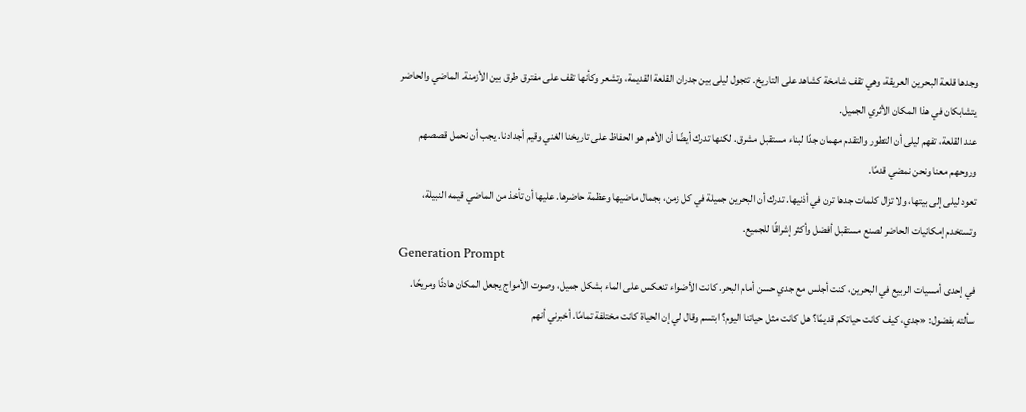وجدها قلعة البحرين العريقة، وهي تقف شامخة كشاهد على التاريخ. تتجول ليلى بين جدران القلعة القديمة، وتشعر وكأنها تقف على مفترق طرق بين الأزمنة. الماضي والحاضر يتشابكان في هذا المكان الأثري الجميل.
عند القلعة، تفهم ليلى أن التطور والتقدم مهمان جدًا لبناء مستقبل مشرق. لكنها تدرك أيضًا أن الأهم هو الحفاظ على تاريخنا الغني وقيم أجدادنا. يجب أن نحمل قصصهم وروحهم معنا ونحن نمضي قدمًا.
تعود ليلى إلى بيتها، ولا تزال كلمات جدها ترن في أذنيها. تدرك أن البحرين جميلة في كل زمن، بجمال ماضيها وعظمة حاضرها. عليها أن تأخذ من الماضي قيمه النبيلة، وتستخدم إمكانيات الحاضر لصنع مستقبل أفضل وأكثر إشراقًا للجميع.
Generation Prompt
في إحدى أمسيات الربيع في البحرين، كنت أجلس مع جدي حسن أمام البحر. كانت الأضواء تنعكس على الماء بشكل جميل، وصوت الأمواج يجعل المكان هادئًا ومريحًا. سألته بفضول: «جدي، كيف كانت حياتكم قديمًا؟ هل كانت مثل حياتنا اليوم؟ ابتسم وقال لي إن الحياة كانت مختلفة تمامًا. أخبرني أنهم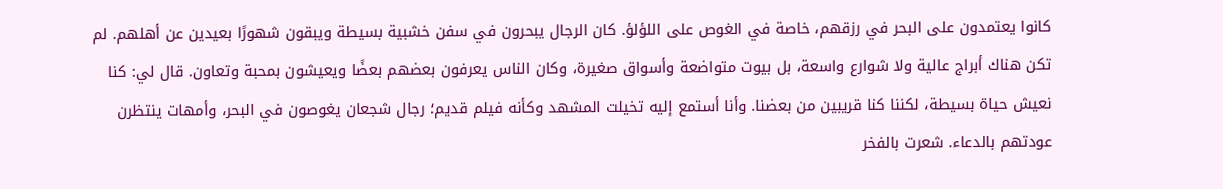كانوا يعتمدون على البحر في رزقهم، خاصة في الغوص على اللؤلؤ. كان الرجال يبحرون في سفن خشبية بسيطة ويبقون شهورًا بعيدين عن أهلهم. لم تكن هناك أبراج عالية ولا شوارع واسعة، بل بيوت متواضعة وأسواق صغيرة، وكان الناس يعرفون بعضهم بعضًا ويعيشون بمحبة وتعاون. قال لي: كنا نعيش حياة بسيطة، لكننا كنا قريبين من بعضنا. وأنا أستمع إليه تخيلت المشهد وكأنه فيلم قديم؛ رجال شجعان يغوصون في البحر، وأمهات ينتظرن عودتهم بالدعاء. شعرت بالفخر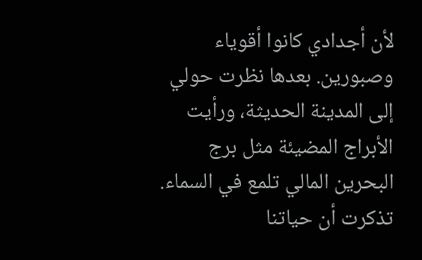لأن أجدادي كانوا أقوياء وصبورين. بعدها نظرت حولي إلى المدينة الحديثة، ورأيت الأبراج المضيئة مثل برج البحرين المالي تلمع في السماء. تذكرت أن حياتنا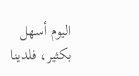اليوم أسهل بكثير، فلدينا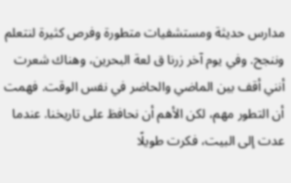مدارس حديثة ومستشفيات متطورة وفرص كثيرة لنتعلم وننجح. وفي يوم آخر زرنا ق لعة البحرين، وهناك شعرت أنني أقف بين الماضي والحاضر في نفس الوقت. فهمت أن التطور مهم، لكن الأهم أن نحافظ على تاريخنا. عندما عدت إلى البيت، فكرت طويلًا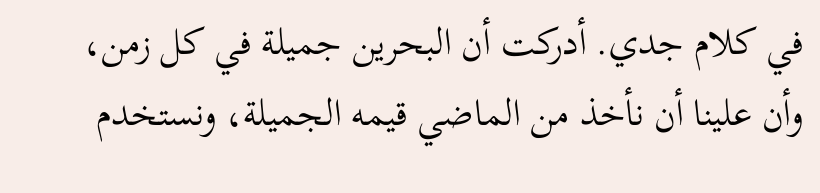في كلام جدي. أدركت أن البحرين جميلة في كل زمن، وأن علينا أن نأخذ من الماضي قيمه الجميلة، ونستخدم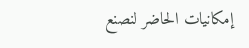إمكانيات الحاضر لنصنع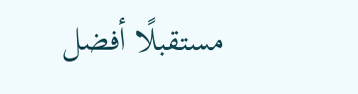مستقبلًا أفضل